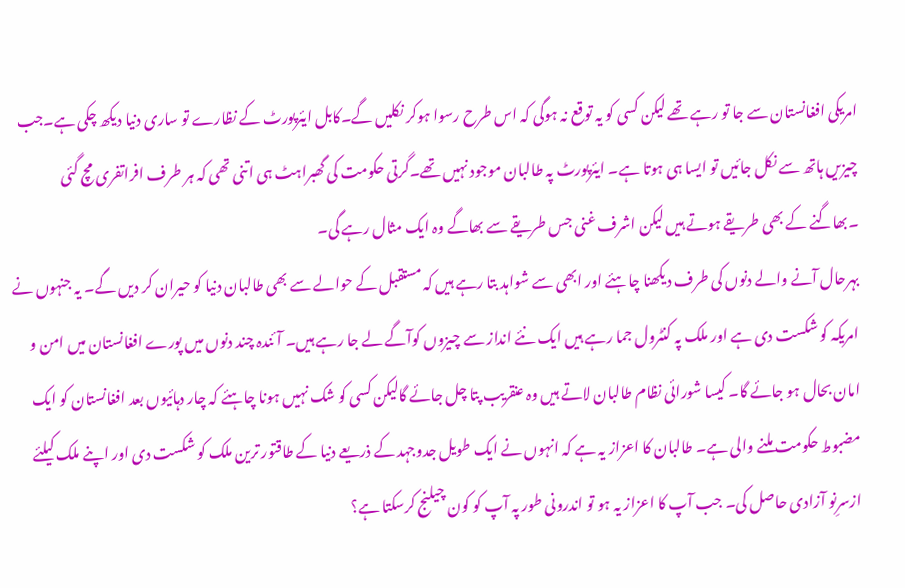امریکی افغانستان سے جا تو رہے تھے لیکن کسی کو یہ توقع نہ ہوگی کہ اس طرح رسوا ہوکر نکلیں گے۔کابل ایئرپورٹ کے نظارے تو ساری دنیا دیکھ چکی ہے۔جب چیزیں ہاتھ سے نکل جائیں تو ایسا ہی ہوتا ہے۔ ایئرپورٹ پہ طالبان موجود نہیں تھے۔گرتی حکومت کی گھبراہٹ ہی اتنی تھی کہ ہر طرف افراتفری مچ گئی ۔بھاگنے کے بھی طریقے ہوتے ہیں لیکن اشرف غنی جس طریقے سے بھاگے وہ ایک مثال رہے گی۔
بہرحال آنے والے دنوں کی طرف دیکھنا چاہئے اور ابھی سے شواہد بتا رہے ہیں کہ مستقبل کے حوالے سے بھی طالبان دنیا کو حیران کر دیں گے۔ یہ جنہوں نے امریکہ کو شکست دی ہے اور ملک پہ کنٹرول جما رہے ہیں ایک نئے انداز سے چیزوں کوآگے لے جا رہے ہیں۔ آئندہ چند دنوں میں پورے افغانستان میں امن و امان بحال ہو جائے گا۔ کیسا شورائی نظام طالبان لاتے ہیں وہ عنقریب پتا چل جائے گالیکن کسی کو شک نہیں ہونا چاہئے کہ چار دہائیوں بعد افغانستان کو ایک مضبوط حکومت ملنے والی ہے۔ طالبان کا اعزاز یہ ہے کہ انہوں نے ایک طویل جدوجہد کے ذریعے دنیا کے طاقتور ترین ملک کو شکست دی اور اپنے ملک کیلئے ازسرِنو آزادی حاصل کی۔ جب آپ کا اعزاز یہ ہو تو اندرونی طور پہ آپ کو کون چیلنج کرسکتا ہے؟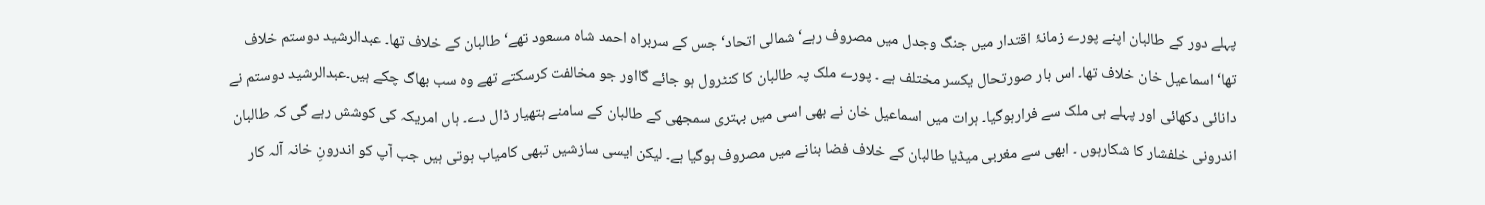پہلے دور کے طالبان اپنے پورے زمانۂ اقتدار میں جنگ وجدل میں مصروف رہے‘ شمالی اتحاد‘ جس کے سربراہ احمد شاہ مسعود تھے‘ طالبان کے خلاف تھا۔ عبدالرشید دوستم خلاف تھا‘ اسماعیل خان خلاف تھا۔ اس بار صورتحال یکسر مختلف ہے ۔ پورے ملک پہ طالبان کا کنٹرول ہو جائے گااور جو مخالفت کرسکتے تھے وہ سب بھاگ چکے ہیں۔عبدالرشید دوستم نے دانائی دکھائی اور پہلے ہی ملک سے فرارہوگیا۔ ہرات میں اسماعیل خان نے بھی اسی میں بہتری سمجھی کے طالبان کے سامنے ہتھیار ڈال دے۔ ہاں امریکہ کی کوشش رہے گی کہ طالبان اندرونی خلفشار کا شکارہوں ۔ ابھی سے مغربی میڈیا طالبان کے خلاف فضا بنانے میں مصروف ہوگیا ہے۔ لیکن ایسی سازشیں تبھی کامیاب ہوتی ہیں جب آپ کو اندرونِ خانہ آلہ کار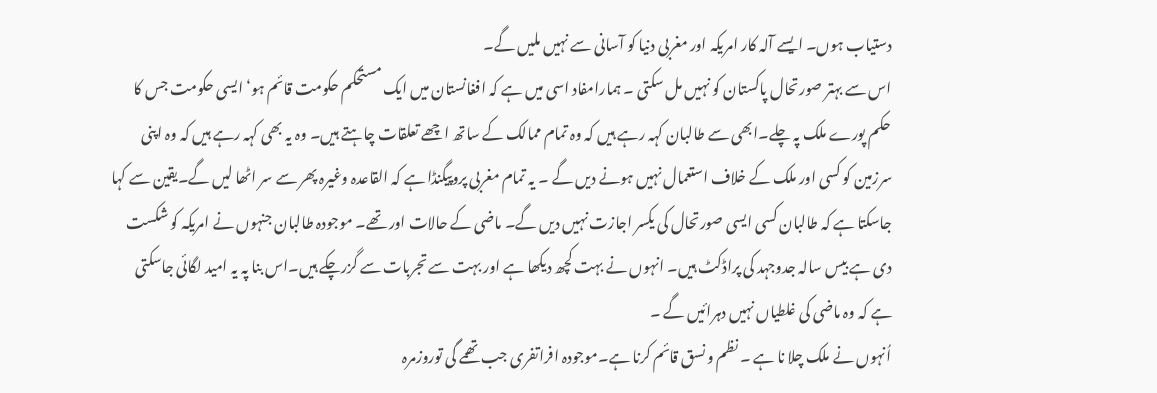دستیاب ہوں۔ ایسے آلہ کار امریکہ اور مغربی دنیا کو آسانی سے نہیں ملیں گے۔
اس سے بہتر صورتحال پاکستان کو نہیں مل سکتی ۔ ہمارامفاد اسی میں ہے کہ افغانستان میں ایک مستحکم حکومت قائم ہو‘ ایسی حکومت جس کا حکم پورے ملک پہ چلے۔ابھی سے طالبان کہہ رہے ہیں کہ وہ تمام ممالک کے ساتھ اچھے تعلقات چاہتے ہیں۔ وہ یہ بھی کہہ رہے ہیں کہ وہ اپنی سرزمین کو کسی اور ملک کے خلاف استعمال نہیں ہونے دیں گے ۔ یہ تمام مغربی پروپیگنڈا ہے کہ القاعدہ وغیرہ پھر سے سر اٹھا لیں گے۔یقین سے کہا جاسکتا ہے کہ طالبان کسی ایسی صورتحال کی یکسر اجازت نہیں دیں گے۔ ماضی کے حالات اور تھے۔ موجودہ طالبان جنہوں نے امریکہ کو شکست دی ہے بیس سالہ جدوجہد کی پراڈکٹ ہیں۔ انہوں نے بہت کچھ دیکھا ہے اور بہت سے تجربات سے گزرچکے ہیں۔اس بنا پہ یہ امید لگائی جاسکتی ہے کہ وہ ماضی کی غلطیاں نہیں دہرائیں گے ۔
اُنہوں نے ملک چلا نا ہے ۔ نظم و نسق قائم کرنا ہے۔موجودہ افراتفری جب تھمے گی توروزمرہ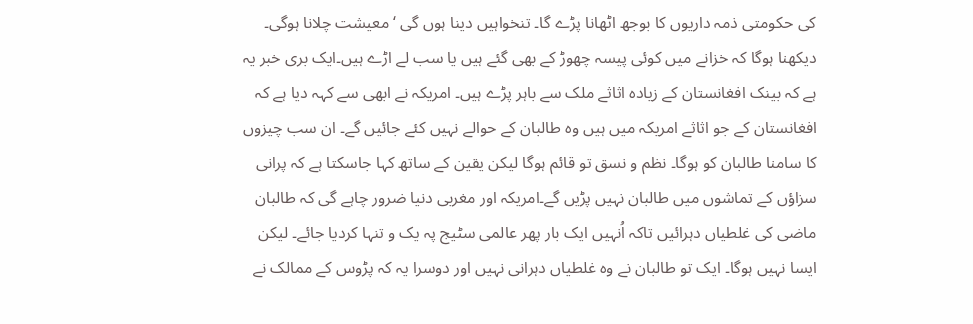کی حکومتی ذمہ داریوں کا بوجھ اٹھانا پڑے گا۔ تنخواہیں دینا ہوں گی ‘ معیشت چلانا ہوگی۔ دیکھنا ہوگا کہ خزانے میں کوئی پیسہ چھوڑ کے بھی گئے ہیں یا سب لے اڑے ہیں۔ایک بری خبر یہ ہے کہ بینک افغانستان کے زیادہ اثاثے ملک سے باہر پڑے ہیں۔ امریکہ نے ابھی سے کہہ دیا ہے کہ افغانستان کے جو اثاثے امریکہ میں ہیں وہ طالبان کے حوالے نہیں کئے جائیں گے۔ ان سب چیزوں کا سامنا طالبان کو ہوگا۔ نظم و نسق تو قائم ہوگا لیکن یقین کے ساتھ کہا جاسکتا ہے کہ پرانی سزاؤں کے تماشوں میں طالبان نہیں پڑیں گے۔امریکہ اور مغربی دنیا ضرور چاہے گی کہ طالبان ماضی کی غلطیاں دہرائیں تاکہ اُنہیں ایک بار پھر عالمی سٹیج پہ یک و تنہا کردیا جائے۔ لیکن ایسا نہیں ہوگا۔ ایک تو طالبان نے وہ غلطیاں دہرانی نہیں اور دوسرا یہ کہ پڑوس کے ممالک نے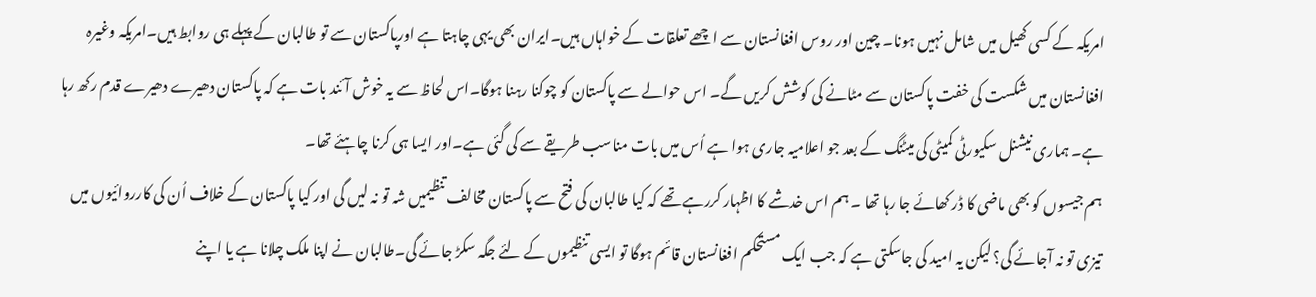امریکہ کے کسی کھیل میں شامل نہیں ہونا۔ چین اور روس افغانستان سے اچھے تعلقات کے خواہاں ہیں۔ایران بھی یہی چاہتا ہے اورپاکستان سے تو طالبان کے پہلے ہی روابط ہیں۔امریکہ وغیرہ افغانستان میں شکست کی خفت پاکستان سے مٹانے کی کوشش کریں گے۔ اس حوالے سے پاکستان کو چوکنا رہنا ہوگا۔اس لحاظ سے یہ خوش آئند بات ہے کہ پاکستان دھیرے دھیرے قدم رکھ رہا ہے۔ ہماری نیشنل سکیورٹی کمیٹی کی میٹنگ کے بعد جو اعلامیہ جاری ہوا ہے اُس میں بات مناسب طریقے سے کی گئی ہے۔اور ایسا ہی کرنا چاہئے تھا۔
ہم جیسوں کو بھی ماضی کا ڈر کھائے جا رہا تھا ۔ ہم اس خدشے کا اظہار کررہے تھے کہ کیا طالبان کی فتح سے پاکستان مخالف تنظیمیں شہ تو نہ لیں گی اور کیا پاکستان کے خلاف اُن کی کارروائیوں میں تیزی تو نہ آجائے گی؟ لیکن یہ امید کی جاسکتی ہے کہ جب ایک مستحکم افغانستان قائم ہوگا تو ایسی تنظیموں کے لئے جگہ سکڑ جائے گی۔طالبان نے اپنا ملک چلانا ہے یا اپنے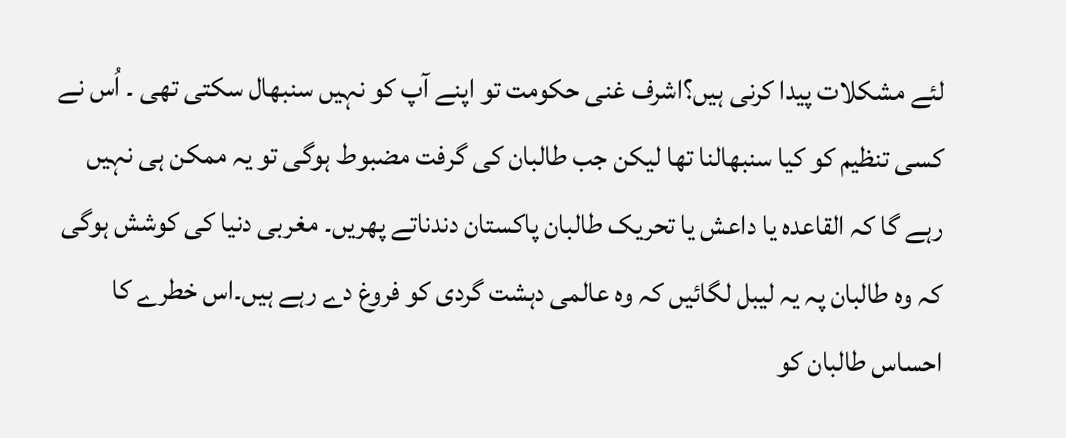لئے مشکلات پیدا کرنی ہیں؟اشرف غنی حکومت تو اپنے آپ کو نہیں سنبھال سکتی تھی ۔ اُس نے کسی تنظیم کو کیا سنبھالنا تھا لیکن جب طالبان کی گرفت مضبوط ہوگی تو یہ ممکن ہی نہیں رہے گا کہ القاعدہ یا داعش یا تحریک طالبان پاکستان دندناتے پھریں۔ مغربی دنیا کی کوشش ہوگی کہ وہ طالبان پہ یہ لیبل لگائیں کہ وہ عالمی دہشت گردی کو فروغ دے رہے ہیں۔اس خطرے کا احساس طالبان کو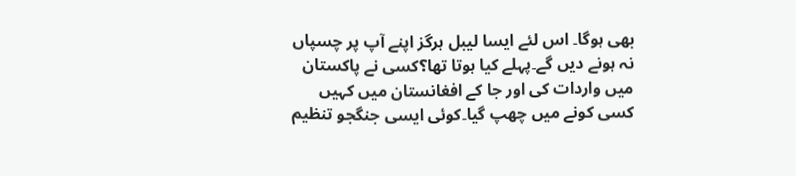بھی ہوگا۔ اس لئے ایسا لیبل ہرگز اپنے آپ پر چسپاں نہ ہونے دیں گے۔پہلے کیا ہوتا تھا؟کسی نے پاکستان میں واردات کی اور جا کے افغانستان میں کہیں کسی کونے میں چھپ گیا۔کوئی ایسی جنگجو تنظیم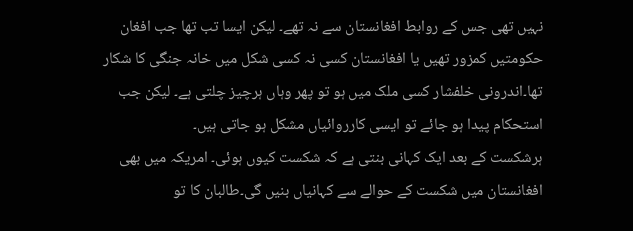نہیں تھی جس کے روابط افغانستان سے نہ تھے۔ لیکن ایسا تب تھا جب افغان حکومتیں کمزور تھیں یا افغانستان کسی نہ کسی شکل میں خانہ جنگی کا شکار تھا۔اندرونی خلفشار کسی ملک میں ہو تو پھر وہاں ہرچیز چلتی ہے۔ لیکن جب استحکام پیدا ہو جائے تو ایسی کارروائیاں مشکل ہو جاتی ہیں۔
ہرشکست کے بعد ایک کہانی بنتی ہے کہ شکست کیوں ہوئی۔ امریکہ میں بھی افغانستان میں شکست کے حوالے سے کہانیاں بنیں گی۔طالبان کا تو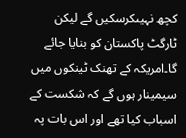کچھ نہیںکرسکیں گے لیکن ٹارگٹ پاکستان کو بنایا جائے گا۔امریکہ کے تھنک ٹینکوں میں سیمینار ہوں گے کہ شکست کے اسباب کیا تھے اور اس بات پہ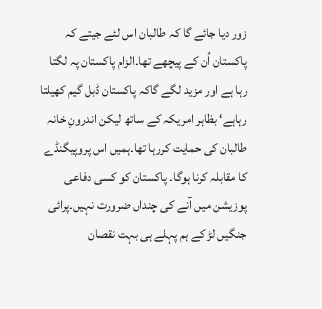زور دیا جائے گا کہ طالبان اس لئے جیتے کہ پاکستان اُن کے پیچھے تھا۔الزام پاکستان پہ لگتا رہا ہے اور مزید لگے گاکہ پاکستان ڈبل گیم کھیلتا رہاہے‘ بظاہر امریکہ کے ساتھ لیکن اندرونِ خانہ طالبان کی حمایت کررہا تھا۔ہمیں اس پروپیگنڈے کا مقابلہ کرنا ہوگا۔ پاکستان کو کسی دفاعی پوزیشن میں آنے کی چنداں ضرورت نہیں۔پرائی جنگیں لڑ کے ہم پہلے ہی بہت نقصان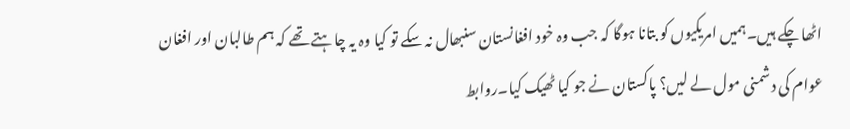اٹھا چکے ہیں۔ہمیں امریکیوں کو بتانا ہوگا کہ جب وہ خود افغانستان سنبھال نہ سکے تو کیا وہ یہ چاہتے تھے کہ ہم طالبان اور افغان عوام کی دشمنی مول لے لیں؟ پاکستان نے جو کیا ٹھیک کیا۔روابط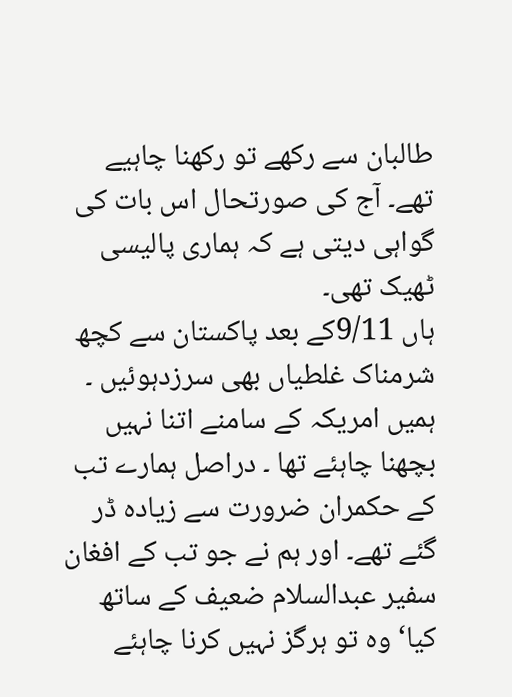طالبان سے رکھے تو رکھنا چاہیے تھے۔ آج کی صورتحال اس بات کی گواہی دیتی ہے کہ ہماری پالیسی ٹھیک تھی۔
ہاں 9/11کے بعد پاکستان سے کچھ شرمناک غلطیاں بھی سرزدہوئیں ۔ ہمیں امریکہ کے سامنے اتنا نہیں بچھنا چاہئے تھا ۔ دراصل ہمارے تب کے حکمران ضرورت سے زیادہ ڈر گئے تھے۔ اور ہم نے جو تب کے افغان سفیر عبدالسلام ضعیف کے ساتھ کیا‘ وہ تو ہرگز نہیں کرنا چاہئے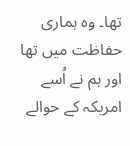تھا۔ وہ ہماری حفاظت میں تھا اور ہم نے اُسے امریکہ کے حوالے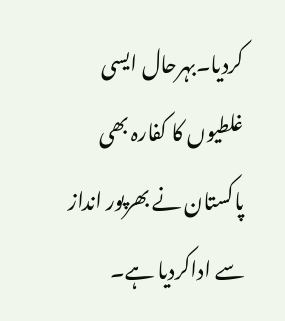کردیا۔بہرحال ایسی غلطیوں کا کفارہ بھی پاکستان نے بھرپور انداز سے اداکردیا ہے۔